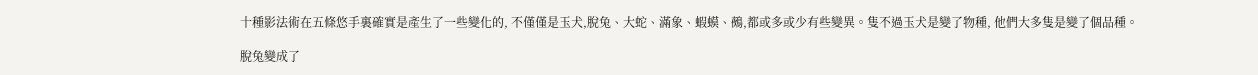十種影法術在五條悠手裏確實是產生了一些變化的, 不僅僅是玉犬,脫兔、大蛇、滿象、蝦蟆、鵺,都或多或少有些變異。隻不過玉犬是變了物種, 他們大多隻是變了個品種。

脫兔變成了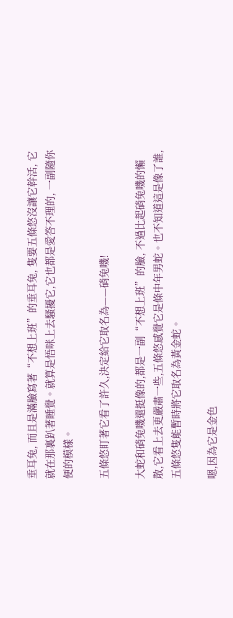垂耳兔, 而且是滿臉寫著“不想上班”的垂耳兔, 隻要五條悠沒讓它幹活, 它就在那裏趴著睡覺。就算是悟咪上去騷擾它,它也都是愛答不理的, 一副隨你便的模樣。

五條悠盯著它看了許久,決定給它取名為——硝兔嘰!

大蛇和硝兔嘰還挺像的,都是一副“不想上班”的臉, 不過比起硝兔嘰的懶散,它看上去更嚴肅一些,五條悠感覺它是條中年男蛇。也不知道這是像了誰, 五條悠隻能暫時將它取名為黃金蛇。

嗯,因為它是金色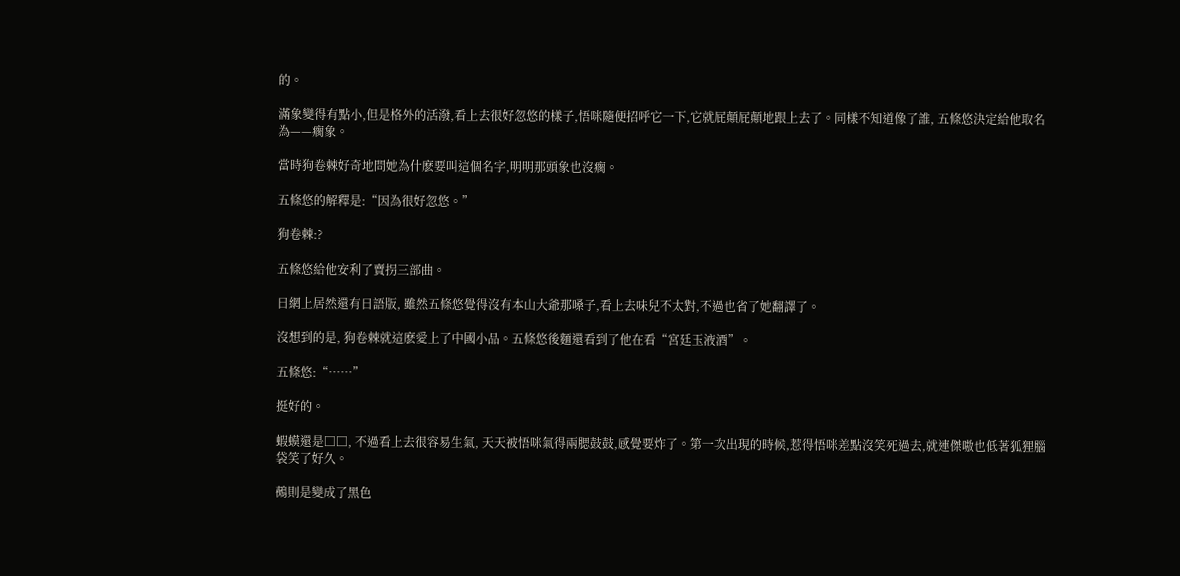的。

滿象變得有點小,但是格外的活潑,看上去很好忽悠的樣子,悟咪隨便招呼它一下,它就屁顛屁顛地跟上去了。同樣不知道像了誰, 五條悠決定給他取名為——瘸象。

當時狗卷棘好奇地問她為什麽要叫這個名字,明明那頭象也沒瘸。

五條悠的解釋是:“因為很好忽悠。”

狗卷棘:?

五條悠給他安利了賣拐三部曲。

日網上居然還有日語版, 雖然五條悠覺得沒有本山大爺那嗓子,看上去味兒不太對,不過也省了她翻譯了。

沒想到的是, 狗卷棘就這麽愛上了中國小品。五條悠後麵還看到了他在看“宮廷玉液酒”。

五條悠:“……”

挺好的。

蝦蟆還是□□, 不過看上去很容易生氣, 天天被悟咪氣得兩腮鼓鼓,感覺要炸了。第一次出現的時候,惹得悟咪差點沒笑死過去,就連傑嗷也低著狐狸腦袋笑了好久。

鵺則是變成了黑色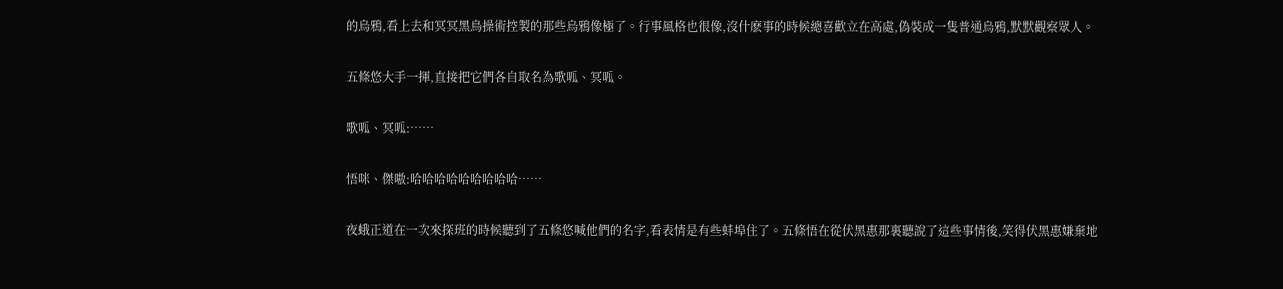的烏鴉,看上去和冥冥黑鳥操術控製的那些烏鴉像極了。行事風格也很像,沒什麽事的時候總喜歡立在高處,偽裝成一隻普通烏鴉,默默觀察眾人。

五條悠大手一揮,直接把它們各自取名為歌呱、冥呱。

歌呱、冥呱:……

悟咪、傑嗷:哈哈哈哈哈哈哈哈哈……

夜蛾正道在一次來探班的時候聽到了五條悠喊他們的名字,看表情是有些蚌埠住了。五條悟在從伏黑惠那裏聽說了這些事情後,笑得伏黑惠嫌棄地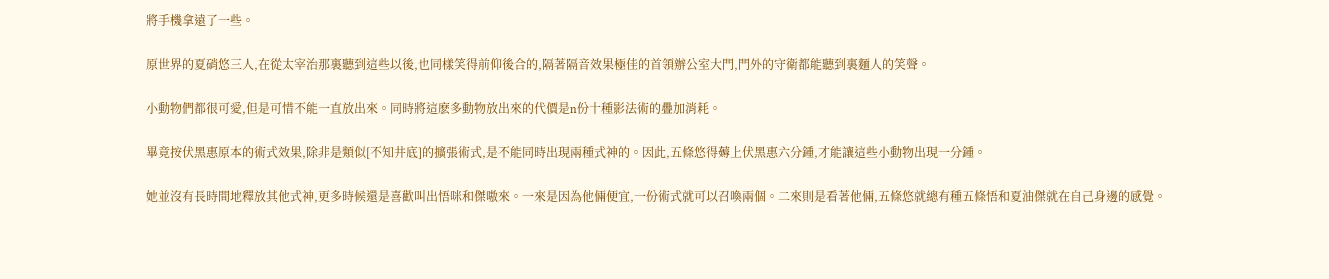將手機拿遠了一些。

原世界的夏硝悠三人,在從太宰治那裏聽到這些以後,也同樣笑得前仰後合的,隔著隔音效果極佳的首領辦公室大門,門外的守衛都能聽到裏麵人的笑聲。

小動物們都很可愛,但是可惜不能一直放出來。同時將這麽多動物放出來的代價是n份十種影法術的疊加消耗。

畢竟按伏黑惠原本的術式效果,除非是類似[不知井底]的擴張術式,是不能同時出現兩種式神的。因此,五條悠得薅上伏黑惠六分鍾,才能讓這些小動物出現一分鍾。

她並沒有長時間地釋放其他式神,更多時候還是喜歡叫出悟咪和傑嗷來。一來是因為他倆便宜,一份術式就可以召喚兩個。二來則是看著他倆,五條悠就總有種五條悟和夏油傑就在自己身邊的感覺。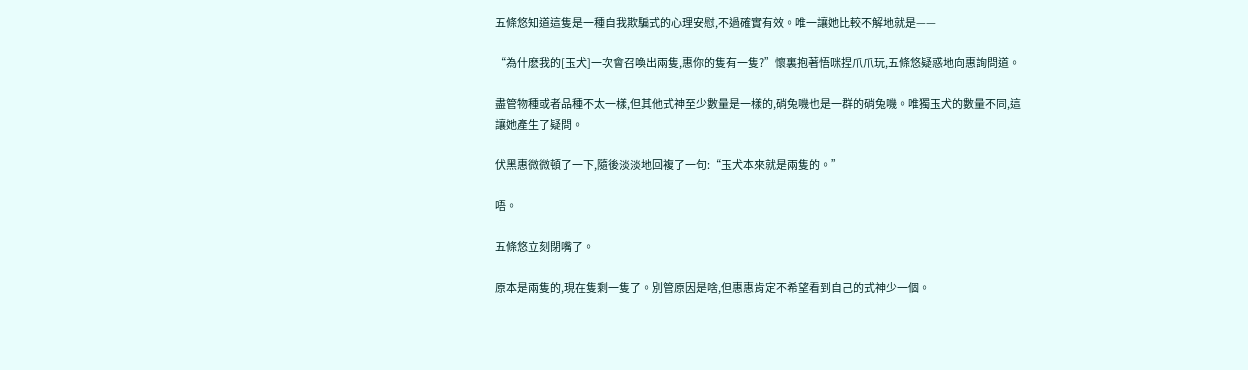五條悠知道這隻是一種自我欺騙式的心理安慰,不過確實有效。唯一讓她比較不解地就是——

“為什麽我的[玉犬]一次會召喚出兩隻,惠你的隻有一隻?”懷裏抱著悟咪捏爪爪玩,五條悠疑惑地向惠詢問道。

盡管物種或者品種不太一樣,但其他式神至少數量是一樣的,硝兔嘰也是一群的硝兔嘰。唯獨玉犬的數量不同,這讓她產生了疑問。

伏黑惠微微頓了一下,隨後淡淡地回複了一句:“玉犬本來就是兩隻的。”

唔。

五條悠立刻閉嘴了。

原本是兩隻的,現在隻剩一隻了。別管原因是啥,但惠惠肯定不希望看到自己的式神少一個。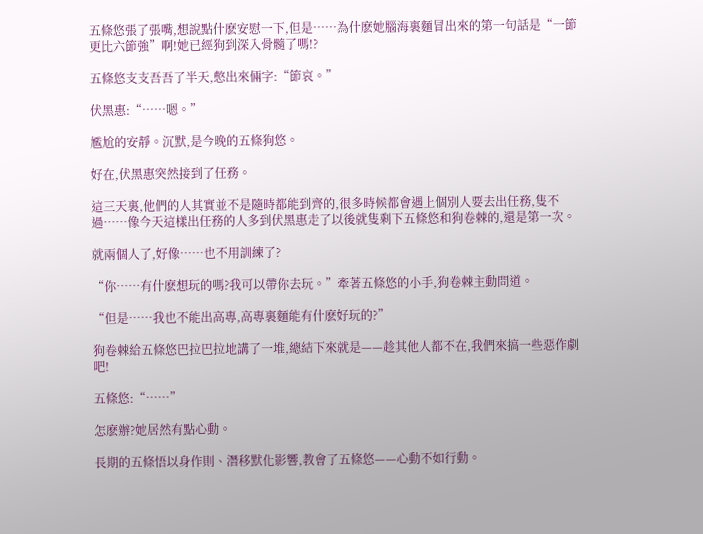五條悠張了張嘴,想說點什麽安慰一下,但是……為什麽她腦海裏麵冒出來的第一句話是“一節更比六節強”啊!她已經狗到深入骨髓了嗎!?

五條悠支支吾吾了半天,憋出來倆字:“節哀。”

伏黑惠:“……嗯。”

尷尬的安靜。沉默,是今晚的五條狗悠。

好在,伏黑惠突然接到了任務。

這三天裏,他們的人其實並不是隨時都能到齊的,很多時候都會遇上個別人要去出任務,隻不過……像今天這樣出任務的人多到伏黑惠走了以後就隻剩下五條悠和狗卷棘的,還是第一次。

就兩個人了,好像……也不用訓練了?

“你……有什麽想玩的嗎?我可以帶你去玩。”牽著五條悠的小手,狗卷棘主動問道。

“但是……我也不能出高專,高專裏麵能有什麽好玩的?”

狗卷棘給五條悠巴拉巴拉地講了一堆,總結下來就是——趁其他人都不在,我們來搞一些惡作劇吧!

五條悠:“……”

怎麽辦?她居然有點心動。

長期的五條悟以身作則、潛移默化影響,教會了五條悠——心動不如行動。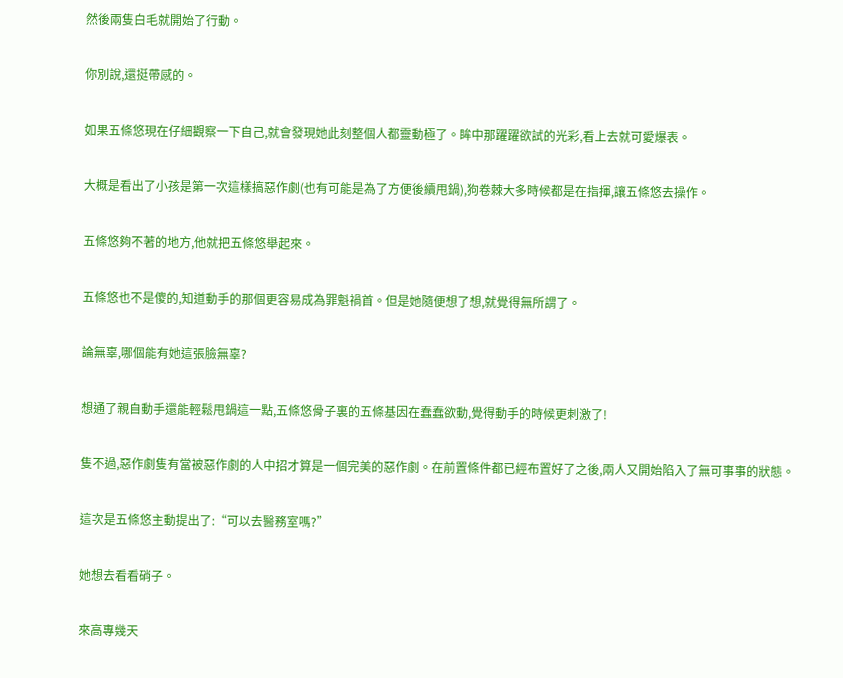然後兩隻白毛就開始了行動。

你別說,還挺帶感的。

如果五條悠現在仔細觀察一下自己,就會發現她此刻整個人都靈動極了。眸中那躍躍欲試的光彩,看上去就可愛爆表。

大概是看出了小孩是第一次這樣搞惡作劇(也有可能是為了方便後續甩鍋),狗卷棘大多時候都是在指揮,讓五條悠去操作。

五條悠夠不著的地方,他就把五條悠舉起來。

五條悠也不是傻的,知道動手的那個更容易成為罪魁禍首。但是她隨便想了想,就覺得無所謂了。

論無辜,哪個能有她這張臉無辜?

想通了親自動手還能輕鬆甩鍋這一點,五條悠骨子裏的五條基因在蠢蠢欲動,覺得動手的時候更刺激了!

隻不過,惡作劇隻有當被惡作劇的人中招才算是一個完美的惡作劇。在前置條件都已經布置好了之後,兩人又開始陷入了無可事事的狀態。

這次是五條悠主動提出了:“可以去醫務室嗎?”

她想去看看硝子。

來高專幾天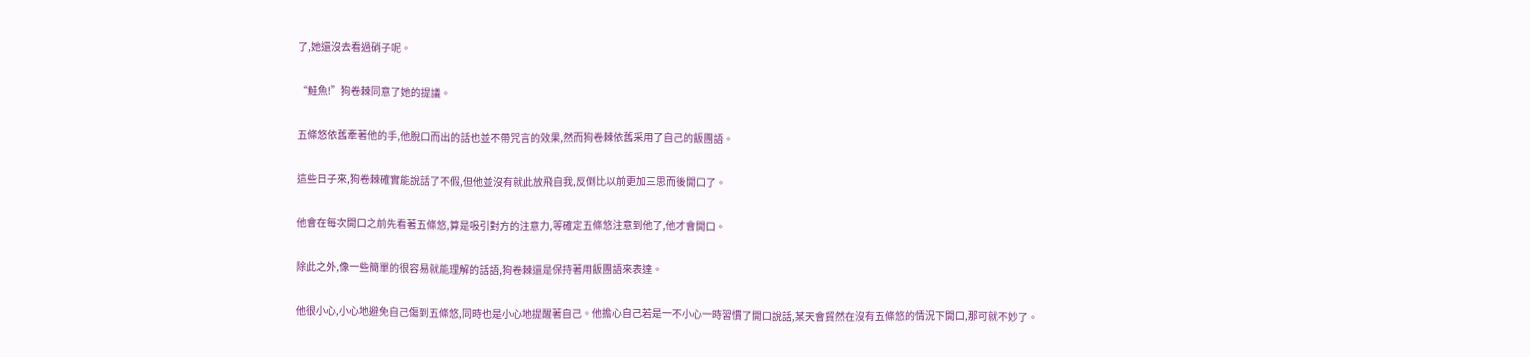了,她還沒去看過硝子呢。

“鮭魚!”狗卷棘同意了她的提議。

五條悠依舊牽著他的手,他脫口而出的話也並不帶咒言的效果,然而狗卷棘依舊采用了自己的飯團語。

這些日子來,狗卷棘確實能說話了不假,但他並沒有就此放飛自我,反倒比以前更加三思而後開口了。

他會在每次開口之前先看著五條悠,算是吸引對方的注意力,等確定五條悠注意到他了,他才會開口。

除此之外,像一些簡單的很容易就能理解的話語,狗卷棘還是保持著用飯團語來表達。

他很小心,小心地避免自己傷到五條悠,同時也是小心地提醒著自己。他擔心自己若是一不小心一時習慣了開口說話,某天會貿然在沒有五條悠的情況下開口,那可就不妙了。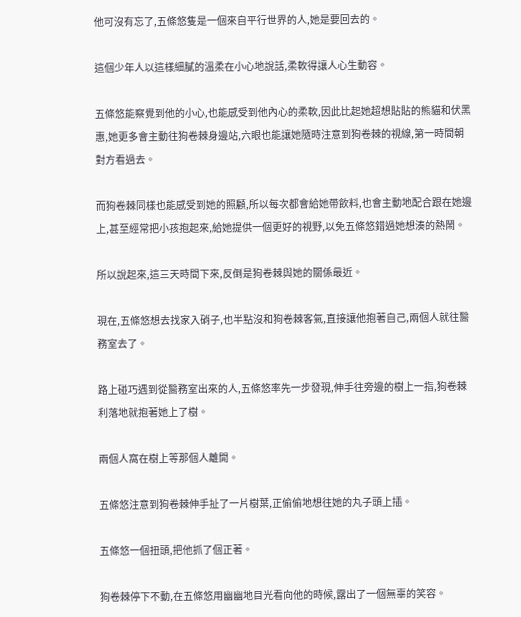他可沒有忘了,五條悠隻是一個來自平行世界的人,她是要回去的。

這個少年人以這樣細膩的溫柔在小心地說話,柔軟得讓人心生動容。

五條悠能察覺到他的小心,也能感受到他內心的柔軟,因此比起她超想貼貼的熊貓和伏黑惠,她更多會主動往狗卷棘身邊站,六眼也能讓她隨時注意到狗卷棘的視線,第一時間朝對方看過去。

而狗卷棘同樣也能感受到她的照顧,所以每次都會給她帶飲料,也會主動地配合跟在她邊上,甚至經常把小孩抱起來,給她提供一個更好的視野,以免五條悠錯過她想湊的熱鬧。

所以說起來,這三天時間下來,反倒是狗卷棘與她的關係最近。

現在,五條悠想去找家入硝子,也半點沒和狗卷棘客氣,直接讓他抱著自己,兩個人就往醫務室去了。

路上碰巧遇到從醫務室出來的人,五條悠率先一步發現,伸手往旁邊的樹上一指,狗卷棘利落地就抱著她上了樹。

兩個人窩在樹上等那個人離開。

五條悠注意到狗卷棘伸手扯了一片樹葉,正偷偷地想往她的丸子頭上插。

五條悠一個扭頭,把他抓了個正著。

狗卷棘停下不動,在五條悠用幽幽地目光看向他的時候,露出了一個無辜的笑容。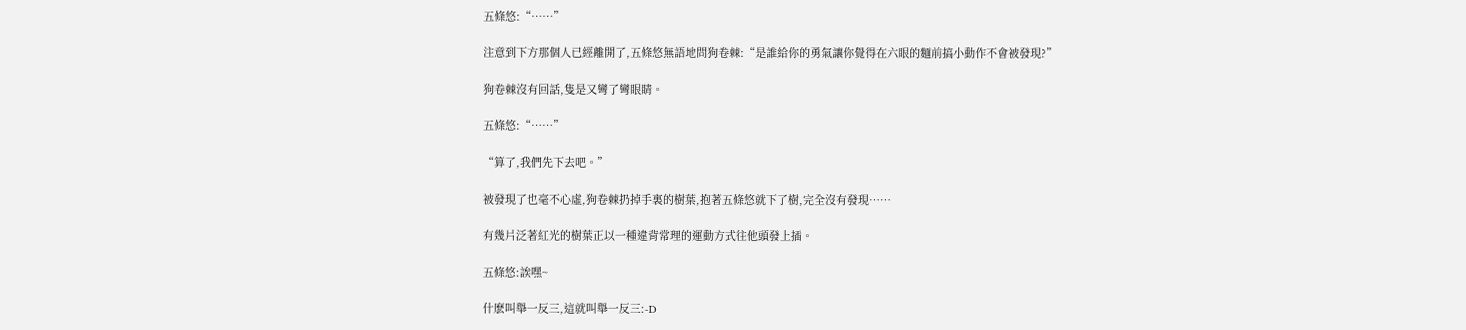五條悠:“……”

注意到下方那個人已經離開了,五條悠無語地問狗卷棘:“是誰給你的勇氣讓你覺得在六眼的麵前搞小動作不會被發現?”

狗卷棘沒有回話,隻是又彎了彎眼睛。

五條悠:“……”

“算了,我們先下去吧。”

被發現了也毫不心虛,狗卷棘扔掉手裏的樹葉,抱著五條悠就下了樹,完全沒有發現……

有幾片泛著紅光的樹葉正以一種違背常理的運動方式往他頭發上插。

五條悠:誒嘿~

什麽叫舉一反三,這就叫舉一反三:-D